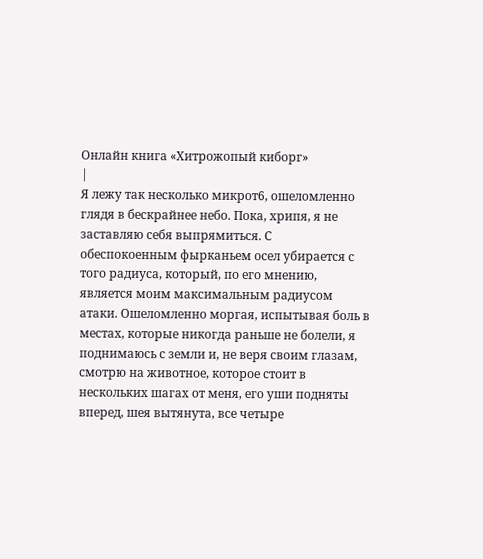Онлайн книга «Хитрожопый киборг»
|
Я лежу так несколько микрот6, ошеломленно глядя в бескрайнее небо. Пока, хрипя, я не заставляю себя выпрямиться. С обеспокоенным фырканьем осел убирается с того радиуса, который, по его мнению, является моим максимальным радиусом атаки. Ошеломленно моргая, испытывая боль в местах, которые никогда раньше не болели, я поднимаюсь с земли и, не веря своим глазам, смотрю на животное, которое стоит в нескольких шагах от меня, его уши подняты вперед, шея вытянута, все четыре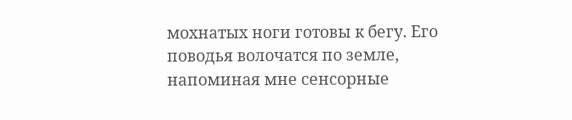мохнатых ноги готовы к бегу. Его поводья волочатся по земле, напоминая мне сенсорные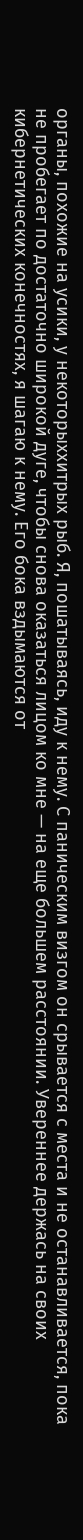органы, похожие на усики, у некоторыххитрых рыб. Я, пошатываясь, иду к нему. С паническим визгом он срывается с места и не останавливается, пока не пробегает по достаточно широкой дуге, чтобы снова оказаться лицом ко мне — на еще большем расстоянии. Увереннее держась на своих кибернетических конечностях, я шагаю к нему. Его бока вздымаются от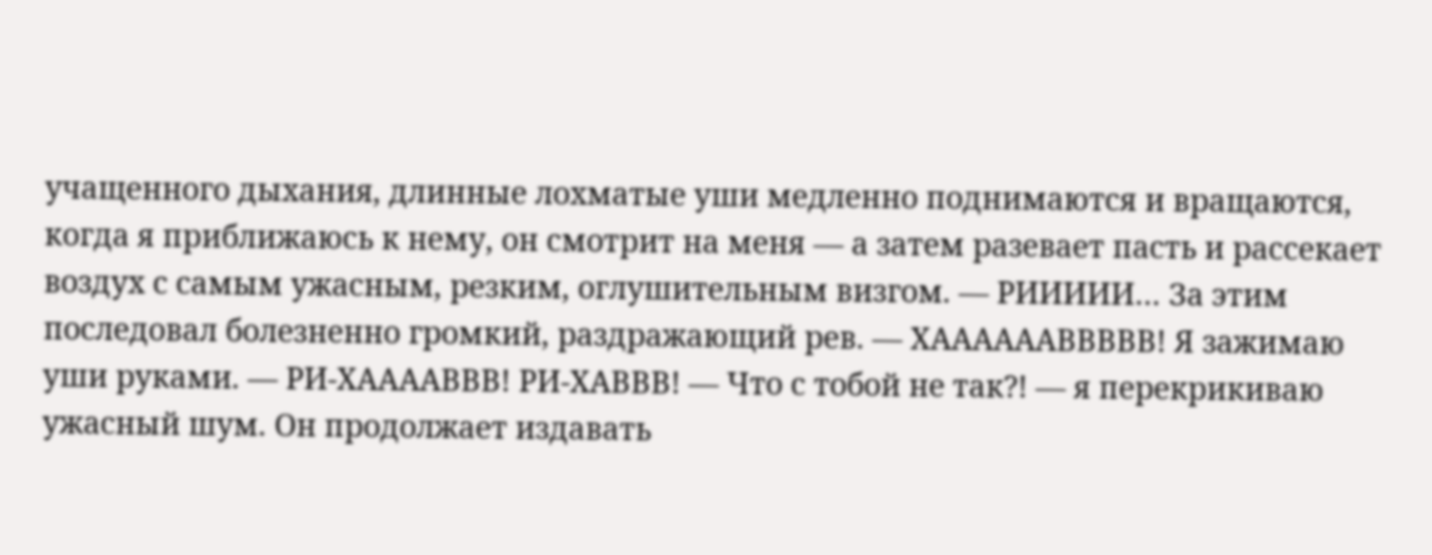учащенного дыхания, длинные лохматые уши медленно поднимаются и вращаются, когда я приближаюсь к нему, он смотрит на меня — а затем разевает пасть и рассекает воздух с самым ужасным, резким, оглушительным визгом. — РИИИИИ… За этим последовал болезненно громкий, раздражающий рев. — ХААААААВВВВВ! Я зажимаю уши руками. — РИ-ХААААВВВ! РИ-ХАВВВ! — Что с тобой не так?! — я перекрикиваю ужасный шум. Он продолжает издавать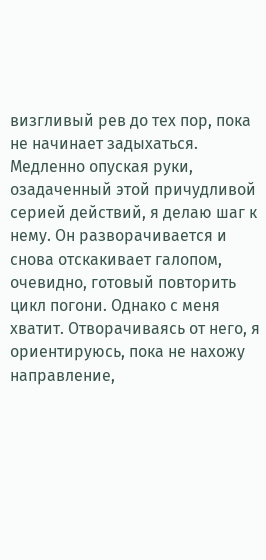визгливый рев до тех пор, пока не начинает задыхаться. Медленно опуская руки, озадаченный этой причудливой серией действий, я делаю шаг к нему. Он разворачивается и снова отскакивает галопом, очевидно, готовый повторить цикл погони. Однако с меня хватит. Отворачиваясь от него, я ориентируюсь, пока не нахожу направление,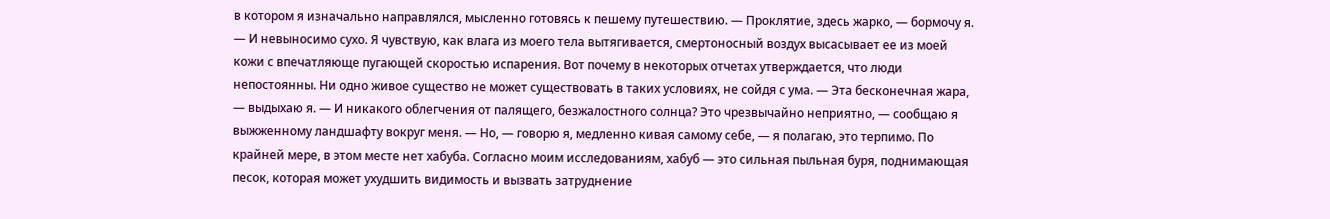в котором я изначально направлялся, мысленно готовясь к пешему путешествию. — Проклятие, здесь жарко, — бормочу я. — И невыносимо сухо. Я чувствую, как влага из моего тела вытягивается, смертоносный воздух высасывает ее из моей кожи с впечатляюще пугающей скоростью испарения. Вот почему в некоторых отчетах утверждается, что люди непостоянны. Ни одно живое существо не может существовать в таких условиях, не сойдя с ума. — Эта бесконечная жара, — выдыхаю я. — И никакого облегчения от палящего, безжалостного солнца? Это чрезвычайно неприятно, — сообщаю я выжженному ландшафту вокруг меня. — Но, — говорю я, медленно кивая самому себе, — я полагаю, это терпимо. По крайней мере, в этом месте нет хабуба. Согласно моим исследованиям, хабуб — это сильная пыльная буря, поднимающая песок, которая может ухудшить видимость и вызвать затруднение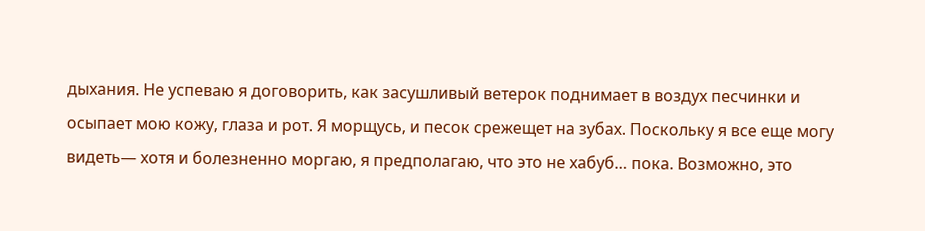дыхания. Не успеваю я договорить, как засушливый ветерок поднимает в воздух песчинки и осыпает мою кожу, глаза и рот. Я морщусь, и песок срежещет на зубах. Поскольку я все еще могу видеть— хотя и болезненно моргаю, я предполагаю, что это не хабуб… пока. Возможно, это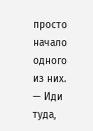просто начало одного из них. — Иди туда,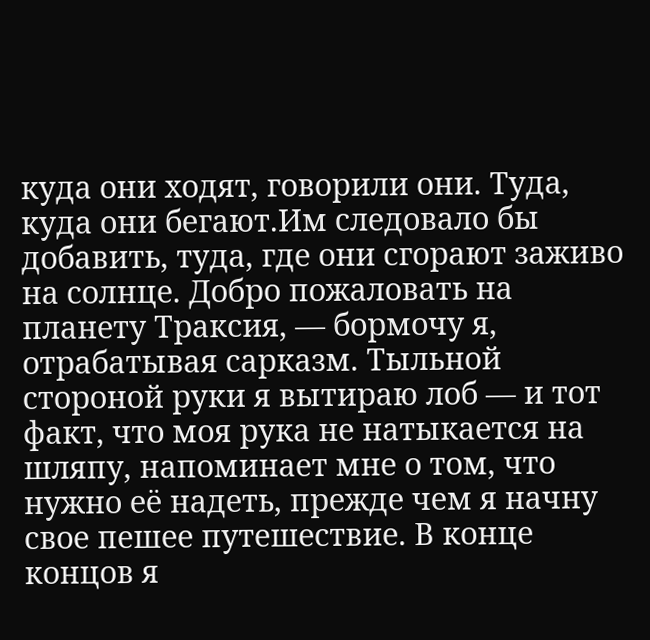куда они ходят, говорили они. Туда, куда они бегают.Им следовало бы добавить, туда, где они сгорают заживо на солнце. Добро пожаловать на планету Траксия, — бормочу я, отрабатывая сарказм. Тыльной стороной руки я вытираю лоб — и тот факт, что моя рука не натыкается на шляпу, напоминает мне о том, что нужно её надеть, прежде чем я начну свое пешее путешествие. В конце концов я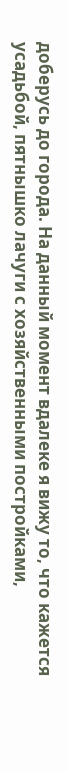доберусь до города. На данный момент вдалеке я вижу то, что кажется усадьбой, пятнышко лачуги с хозяйственными постройками,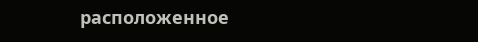расположенное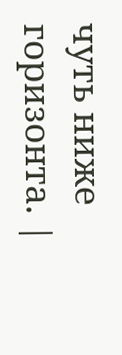чуть ниже горизонта. |